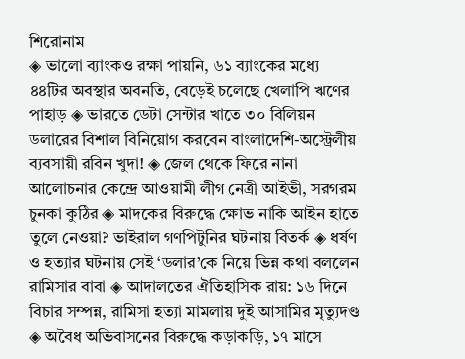শিরোনাম
◈ ভালো ব্যাংকও রক্ষা পায়নি, ৬১ ব্যাংকের মধ্যে ৪৪টির অবস্থার অবনতি, বেড়েই চলেছে খেলাপি ঋণের পাহাড় ◈ ভারতে ডেটা সেন্টার খাতে ৩০ বিলিয়ন ডলারের বিশাল বিনিয়োগ করবেন বাংলাদেশি-অস্ট্রেলীয় ব্যবসায়ী রবিন খুদা! ◈ জেল থেকে ফিরে নানা আলোচনার কেন্দ্রে আওয়ামী লীগ নেত্রী আইভী, সরগরম চুনকা কুঠির ◈ মাদকের বিরুদ্ধে ক্ষোভ নাকি আইন হাতে তুলে নেওয়া? ভাইরাল গণপিটুনির ঘটনায় বিতর্ক ◈ ধর্ষণ ও হত্যার ঘটনায় সেই ‘ডলার’কে নিয়ে ভিন্ন কথা বললেন রামিসার বাবা ◈ আদালতের ঐতিহাসিক রায়: ১৬ দিনে বিচার সম্পন্ন, রামিসা হত্যা মামলায় দুই আসামির মৃত্যুদণ্ড ◈ অবৈধ অভিবাসনের বিরুদ্ধে কড়াকড়ি, ১৭ মাসে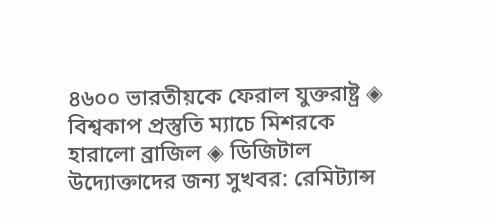৪৬০০ ভারতীয়কে ফেরাল যুক্তরাষ্ট্র ◈ বিশ্বকাপ প্রস্তুতি ম্যাচে মিশরকে হারালো ব্রাজিল ◈ ডিজিটাল উদ্যোক্তাদের জন্য সুখবর: রেমিট্যান্স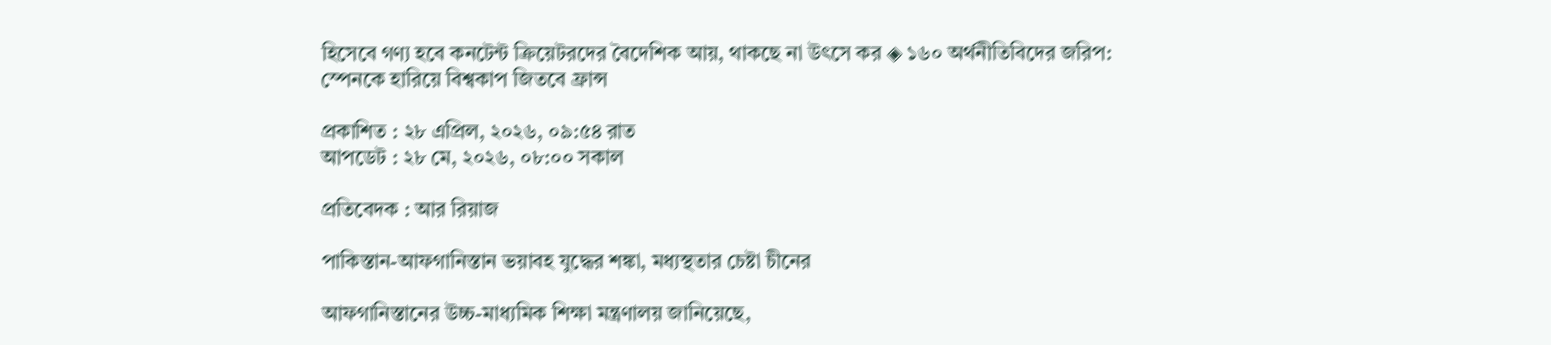হিসেবে গণ্য হবে কনটেন্ট ক্রিয়েটরদের বৈদেশিক আয়, থাকছে না উৎসে কর ◈ ১৬০ অর্থনীতিবিদের জরিপ: স্পেনকে হারিয়ে বিশ্বকাপ জিতবে ফ্রান্স

প্রকাশিত : ২৮ এপ্রিল, ২০২৬, ০৯:৫৪ রাত
আপডেট : ২৮ মে, ২০২৬, ০৮:০০ সকাল

প্রতিবেদক : আর রিয়াজ

পাকিস্তান-আফগানিস্তান ভয়াবহ যুদ্ধের শঙ্কা, মধ্যস্থতার চেষ্টা চীনের

আফগানিস্তানের উচ্চ-মাধ্যমিক শিক্ষা মন্ত্রণালয় জানিয়েছে,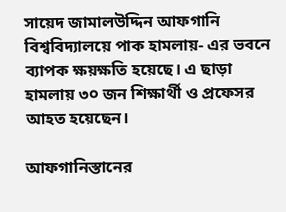সায়েদ জামালউদ্দিন আফগানি বিশ্ববিদ্যালয়ে পাক হামলায়- এর ভবনে ব্যাপক ক্ষয়ক্ষতি হয়েছে। এ ছাড়া হামলায় ৩০ জন শিক্ষার্থী ও প্রফেসর আহত হয়েছেন।

আফগানিস্তানের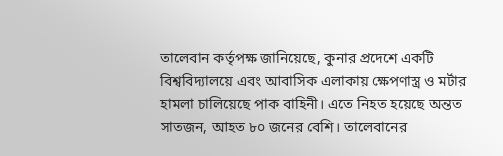তালেবান কর্তৃপক্ষ জানিয়েছে, কুনার প্রদেশে একটি বিশ্ববিদ্যালয়ে এবং আবাসিক এলাকায় ক্ষেপণাস্ত্র ও মর্টার হামলা চালিয়েছে পাক বাহিনী। এতে নিহত হয়েছে অন্তত সাতজন, আহত ৮০ জনের বেশি। তালেবানের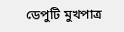ডেপুটি মুখপাত্র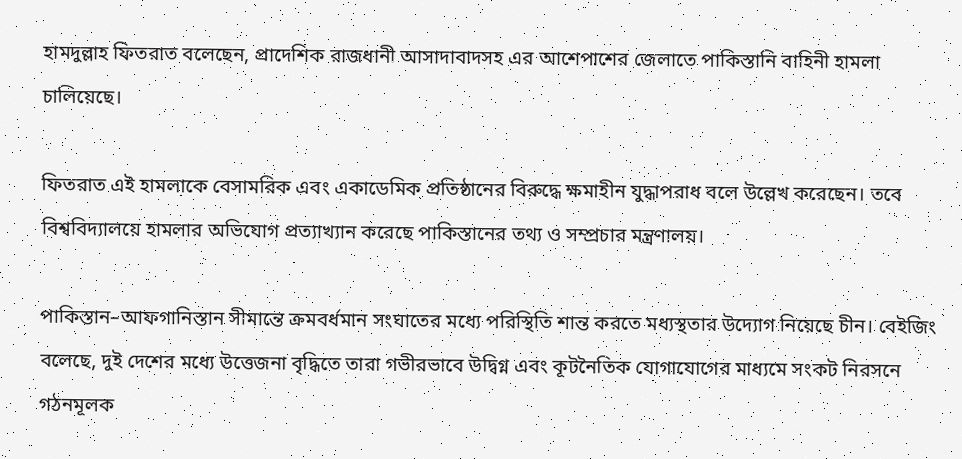হামদুল্লাহ ফিতরাত বলেছেন, প্রাদেশিক রাজধানী আসাদাবাদসহ এর আশেপাশের জেলাতে পাকিস্তানি বাহিনী হামলা চালিয়েছে।

ফিতরাত এই হামলাকে বেসামরিক এবং একাডেমিক প্রতিষ্ঠানের বিরুদ্ধে ক্ষমাহীন যুদ্ধাপরাধ বলে উল্লেখ করেছেন। তবে বিশ্ববিদ্যালয়ে হামলার অভিযোগ প্রত্যাখ্যান করেছে পাকিস্তানের তথ্য ও সম্প্রচার মন্ত্রণালয়।

পাকিস্তান–আফগানিস্তান সীমান্তে ক্রমবর্ধমান সংঘাতের মধ্যে পরিস্থিতি শান্ত করতে মধ্যস্থতার উদ্যোগ নিয়েছে চীন। বেইজিং বলেছে, দুই দেশের মধ্যে উত্তেজনা বৃদ্ধিতে তারা গভীরভাবে উদ্বিগ্ন এবং কূটনৈতিক যোগাযোগের মাধ্যমে সংকট নিরসনে গঠনমূলক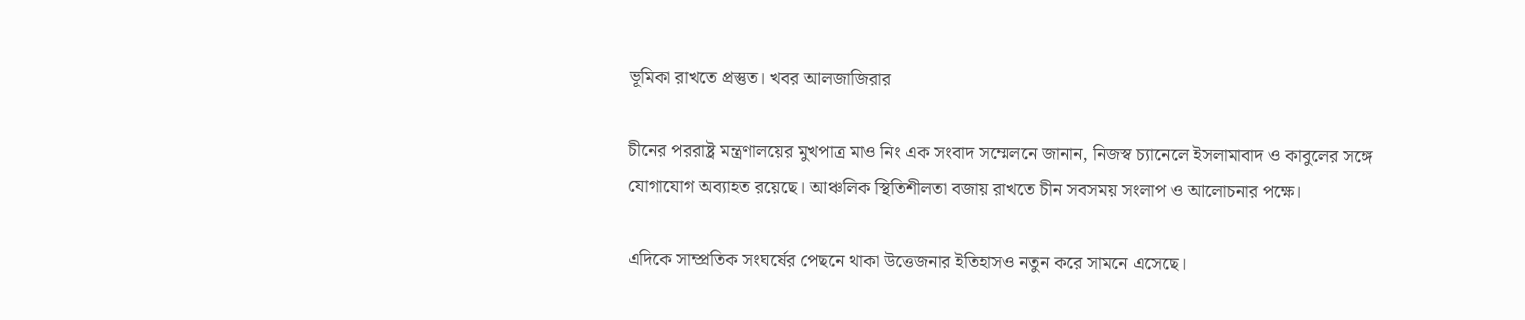ভূমিকা রাখতে প্রস্তুত। খবর আলজাজিরার

চীনের পররাষ্ট্র মন্ত্রণালয়ের মুখপাত্র মাও নিং এক সংবাদ সম্মেলনে জানান, নিজস্ব চ্যানেলে ইসলামাবাদ ও কাবুলের সঙ্গে যোগাযোগ অব্যাহত রয়েছে। আঞ্চলিক স্থিতিশীলতা বজায় রাখতে চীন সবসময় সংলাপ ও আলোচনার পক্ষে।

এদিকে সাম্প্রতিক সংঘর্ষের পেছনে থাকা উত্তেজনার ইতিহাসও নতুন করে সামনে এসেছে।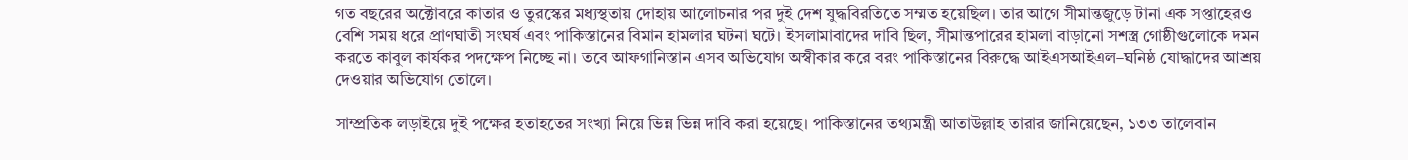গত বছরের অক্টোবরে কাতার ও তুরস্কের মধ্যস্থতায় দোহায় আলোচনার পর দুই দেশ যুদ্ধবিরতিতে সম্মত হয়েছিল। তার আগে সীমান্তজুড়ে টানা এক সপ্তাহেরও বেশি সময় ধরে প্রাণঘাতী সংঘর্ষ এবং পাকিস্তানের বিমান হামলার ঘটনা ঘটে। ইসলামাবাদের দাবি ছিল, সীমান্তপারের হামলা বাড়ানো সশস্ত্র গোষ্ঠীগুলোকে দমন করতে কাবুল কার্যকর পদক্ষেপ নিচ্ছে না। তবে আফগানিস্তান এসব অভিযোগ অস্বীকার করে বরং পাকিস্তানের বিরুদ্ধে আইএসআইএল–ঘনিষ্ঠ যোদ্ধাদের আশ্রয় দেওয়ার অভিযোগ তোলে।

সাম্প্রতিক লড়াইয়ে দুই পক্ষের হতাহতের সংখ্যা নিয়ে ভিন্ন ভিন্ন দাবি করা হয়েছে। পাকিস্তানের তথ্যমন্ত্রী আতাউল্লাহ তারার জানিয়েছেন, ১৩৩ তালেবান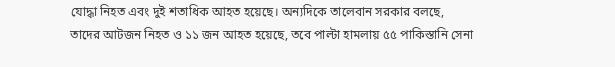যোদ্ধা নিহত এবং দুই শতাধিক আহত হয়েছে। অন্যদিকে তালেবান সরকার বলছে, তাদের আটজন নিহত ও ১১ জন আহত হয়েছে, তবে পাল্টা হামলায় ৫৫ পাকিস্তানি সেনা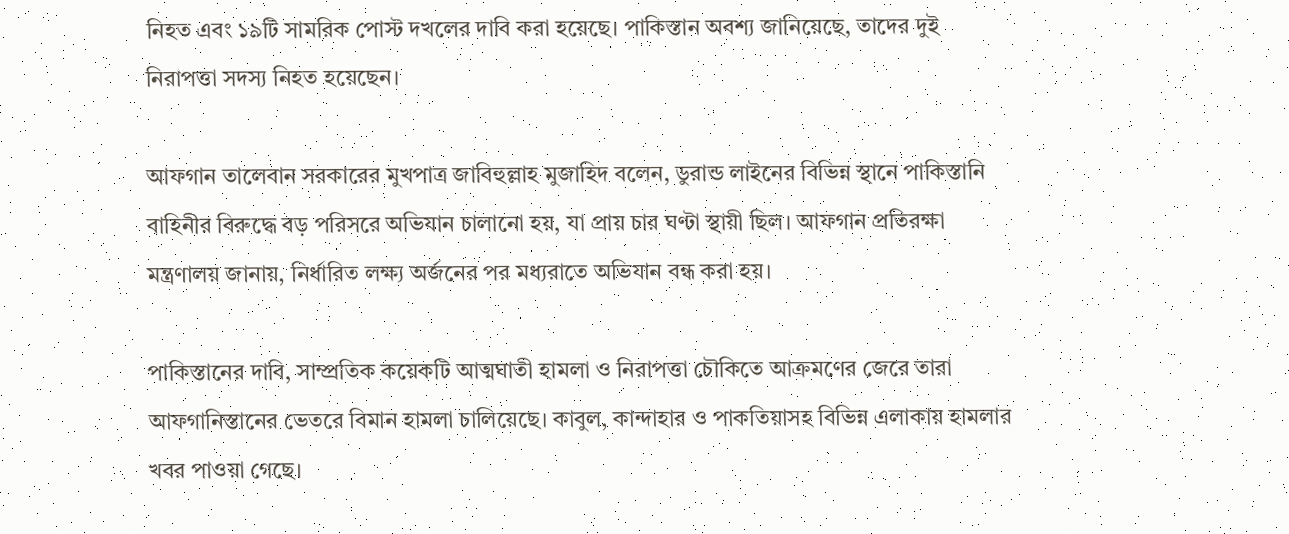নিহত এবং ১৯টি সামরিক পোস্ট দখলের দাবি করা হয়েছে। পাকিস্তান অবশ্য জানিয়েছে, তাদের দুই নিরাপত্তা সদস্য নিহত হয়েছেন।

আফগান তালেবান সরকারের মুখপাত্র জাবিহুল্লাহ মুজাহিদ বলেন, ডুরান্ড লাইনের বিভিন্ন স্থানে পাকিস্তানি বাহিনীর বিরুদ্ধে বড় পরিসরে অভিযান চালানো হয়, যা প্রায় চার ঘণ্টা স্থায়ী ছিল। আফগান প্রতিরক্ষা মন্ত্রণালয় জানায়, নির্ধারিত লক্ষ্য অর্জনের পর মধ্যরাতে অভিযান বন্ধ করা হয়।

পাকিস্তানের দাবি, সাম্প্রতিক কয়েকটি আত্মঘাতী হামলা ও নিরাপত্তা চৌকিতে আক্রমণের জেরে তারা আফগানিস্তানের ভেতরে বিমান হামলা চালিয়েছে। কাবুল, কান্দাহার ও পাকতিয়াসহ বিভিন্ন এলাকায় হামলার খবর পাওয়া গেছে।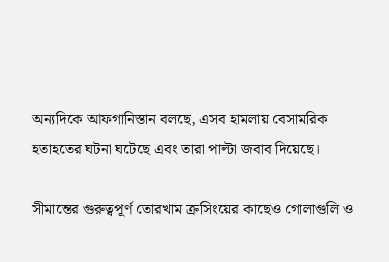অন্যদিকে আফগানিস্তান বলছে, এসব হামলায় বেসামরিক হতাহতের ঘটনা ঘটেছে এবং তারা পাল্টা জবাব দিয়েছে।

সীমান্তের গুরুত্বপূর্ণ তোরখাম ক্রসিংয়ের কাছেও গোলাগুলি ও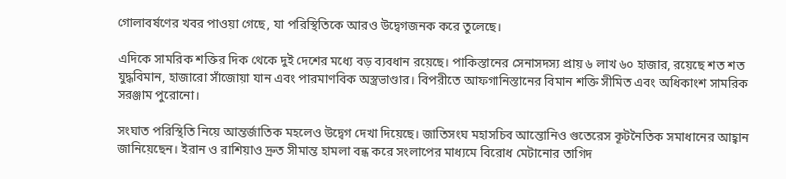গোলাবর্ষণের খবর পাওয়া গেছে, যা পরিস্থিতিকে আরও উদ্বেগজনক করে তুলেছে।

এদিকে সামরিক শক্তির দিক থেকে দুই দেশের মধ্যে বড় ব্যবধান রয়েছে। পাকিস্তানের সেনাসদস্য প্রায় ৬ লাখ ৬০ হাজার, রয়েছে শত শত যুদ্ধবিমান, হাজারো সাঁজোয়া যান এবং পারমাণবিক অস্ত্রভাণ্ডার। বিপরীতে আফগানিস্তানের বিমান শক্তি সীমিত এবং অধিকাংশ সামরিক সরঞ্জাম পুরোনো।

সংঘাত পরিস্থিতি নিয়ে আন্তর্জাতিক মহলেও উদ্বেগ দেখা দিয়েছে। জাতিসংঘ মহাসচিব আন্তোনিও গুতেরেস কূটনৈতিক সমাধানের আহ্বান জানিয়েছেন। ইরান ও রাশিয়াও দ্রুত সীমান্ত হামলা বন্ধ করে সংলাপের মাধ্যমে বিরোধ মেটানোর তাগিদ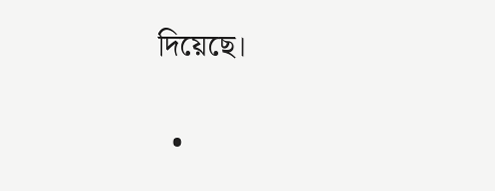দিয়েছে।

  •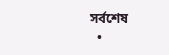সর্বশেষ
  •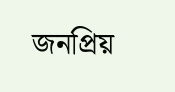জনপ্রিয়